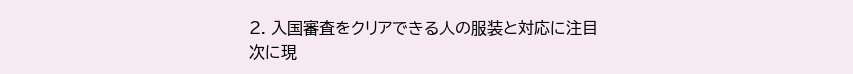2. 入国審査をクリアできる人の服装と対応に注目
次に現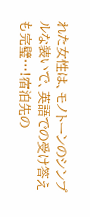れた女性は、モノトーンのシンプルな装いで、英語での受け答えも完璧…!宿泊先の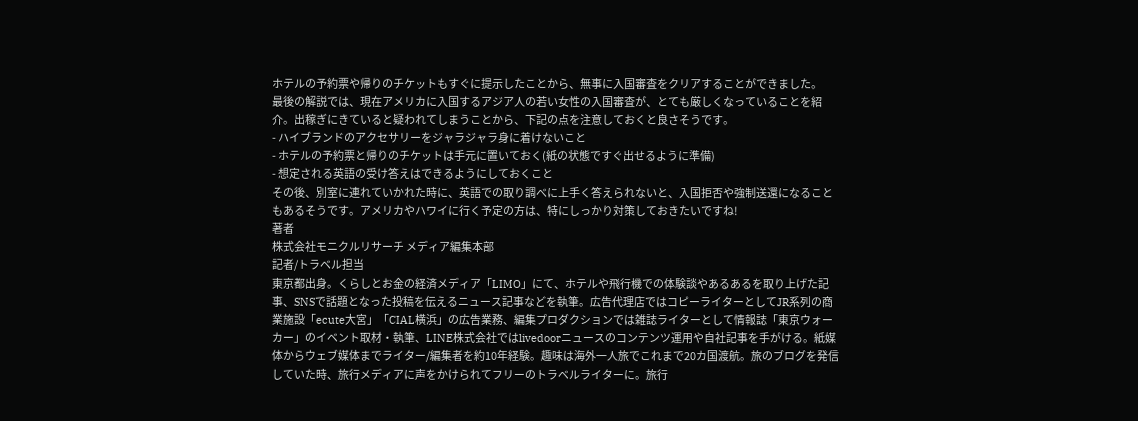ホテルの予約票や帰りのチケットもすぐに提示したことから、無事に入国審査をクリアすることができました。
最後の解説では、現在アメリカに入国するアジア人の若い女性の入国審査が、とても厳しくなっていることを紹介。出稼ぎにきていると疑われてしまうことから、下記の点を注意しておくと良さそうです。
- ハイブランドのアクセサリーをジャラジャラ身に着けないこと
- ホテルの予約票と帰りのチケットは手元に置いておく(紙の状態ですぐ出せるように準備)
- 想定される英語の受け答えはできるようにしておくこと
その後、別室に連れていかれた時に、英語での取り調べに上手く答えられないと、入国拒否や強制送還になることもあるそうです。アメリカやハワイに行く予定の方は、特にしっかり対策しておきたいですね!
著者
株式会社モニクルリサーチ メディア編集本部
記者/トラベル担当
東京都出身。くらしとお金の経済メディア「LIMO」にて、ホテルや飛行機での体験談やあるあるを取り上げた記事、SNSで話題となった投稿を伝えるニュース記事などを執筆。広告代理店ではコピーライターとしてJR系列の商業施設「ecute大宮」「CIAL横浜」の広告業務、編集プロダクションでは雑誌ライターとして情報誌「東京ウォーカー」のイベント取材・執筆、LINE株式会社ではlivedoorニュースのコンテンツ運用や自社記事を手がける。紙媒体からウェブ媒体までライター/編集者を約10年経験。趣味は海外一人旅でこれまで20カ国渡航。旅のブログを発信していた時、旅行メディアに声をかけられてフリーのトラベルライターに。旅行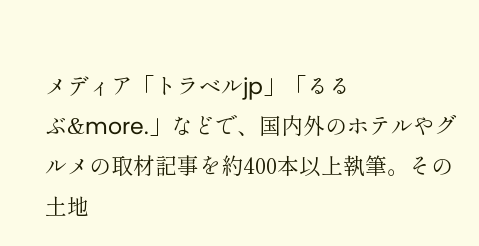メディア「トラベルjp」「るるぶ&more.」などで、国内外のホテルやグルメの取材記事を約400本以上執筆。その土地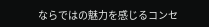ならではの魅力を感じるコンセ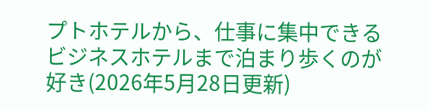プトホテルから、仕事に集中できるビジネスホテルまで泊まり歩くのが好き(2026年5月28日更新)